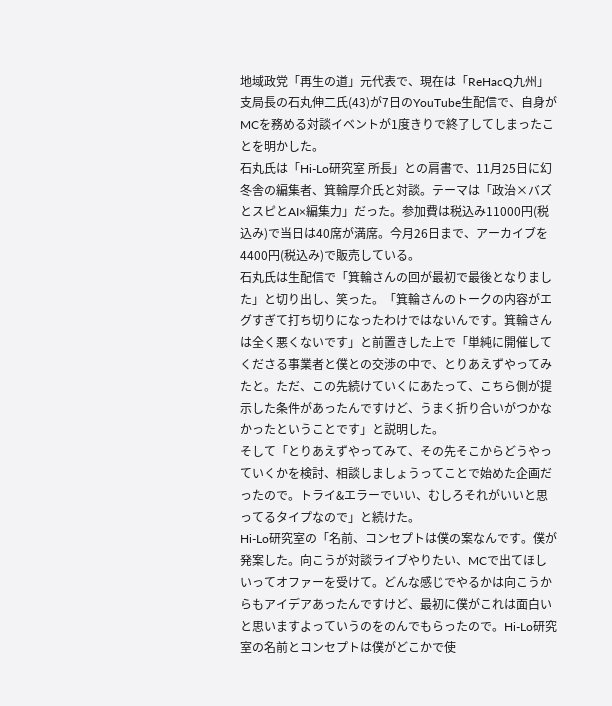地域政党「再生の道」元代表で、現在は「ReHacQ九州」支局長の石丸伸二氏(43)が7日のYouTube生配信で、自身がMCを務める対談イベントが1度きりで終了してしまったことを明かした。
石丸氏は「Hi-Lo研究室 所長」との肩書で、11月25日に幻冬舎の編集者、箕輪厚介氏と対談。テーマは「政治×バズとスピとAI×編集力」だった。参加費は税込み11000円(税込み)で当日は40席が満席。今月26日まで、アーカイブを4400円(税込み)で販売している。
石丸氏は生配信で「箕輪さんの回が最初で最後となりました」と切り出し、笑った。「箕輪さんのトークの内容がエグすぎて打ち切りになったわけではないんです。箕輪さんは全く悪くないです」と前置きした上で「単純に開催してくださる事業者と僕との交渉の中で、とりあえずやってみたと。ただ、この先続けていくにあたって、こちら側が提示した条件があったんですけど、うまく折り合いがつかなかったということです」と説明した。
そして「とりあえずやってみて、その先そこからどうやっていくかを検討、相談しましょうってことで始めた企画だったので。トライ&エラーでいい、むしろそれがいいと思ってるタイプなので」と続けた。
Hi-Lo研究室の「名前、コンセプトは僕の案なんです。僕が発案した。向こうが対談ライブやりたい、MCで出てほしいってオファーを受けて。どんな感じでやるかは向こうからもアイデアあったんですけど、最初に僕がこれは面白いと思いますよっていうのをのんでもらったので。Hi-Lo研究室の名前とコンセプトは僕がどこかで使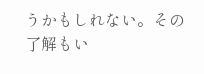うかもしれない。その了解もい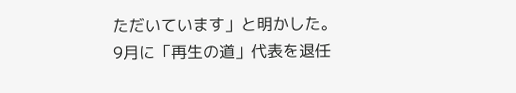ただいています」と明かした。
9月に「再生の道」代表を退任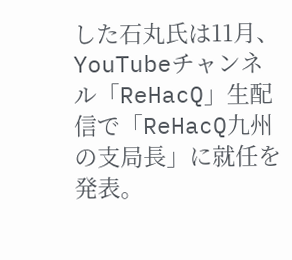した石丸氏は11月、YouTubeチャンネル「ReHacQ」生配信で「ReHacQ九州の支局長」に就任を発表。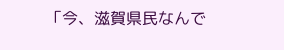「今、滋賀県民なんで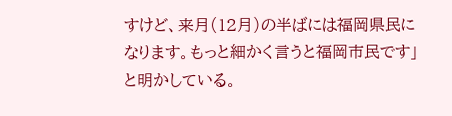すけど、来月(12月)の半ばには福岡県民になります。もっと細かく言うと福岡市民です」と明かしている。